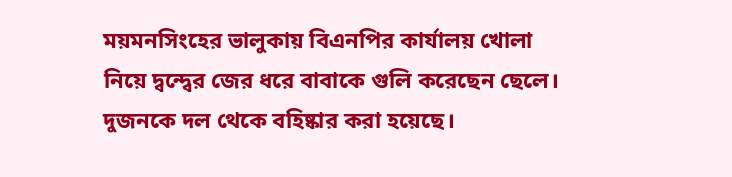ময়মনসিংহের ভালুকায় বিএনপির কার্যালয় খোলা নিয়ে দ্বন্দ্বের জের ধরে বাবাকে গুলি করেছেন ছেলে। দুজনকে দল থেকে বহিষ্কার করা হয়েছে।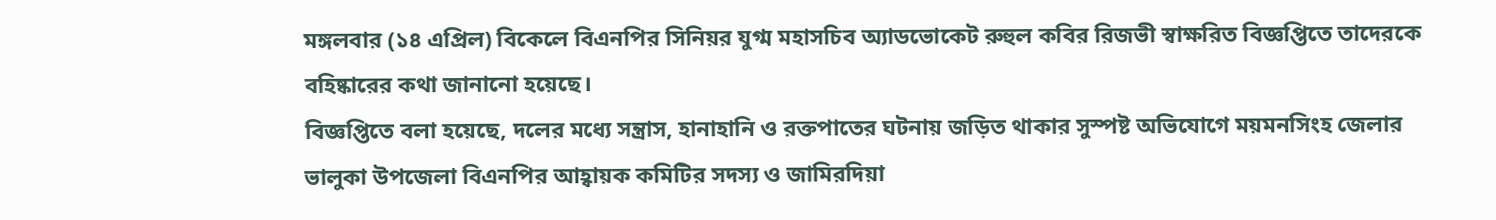মঙ্গলবার (১৪ এপ্রিল) বিকেলে বিএনপির সিনিয়র যুগ্ম মহাসচিব অ্যাডভোকেট রুহুল কবির রিজভী স্বাক্ষরিত বিজ্ঞপ্তিতে তাদেরকে বহিষ্কারের কথা জানানো হয়েছে।
বিজ্ঞপ্তিতে বলা হয়েছে, দলের মধ্যে সন্ত্রাস, হানাহানি ও রক্তপাতের ঘটনায় জড়িত থাকার সুস্পষ্ট অভিযোগে ময়মনসিংহ জেলার ভালুকা উপজেলা বিএনপির আহ্বায়ক কমিটির সদস্য ও জামিরদিয়া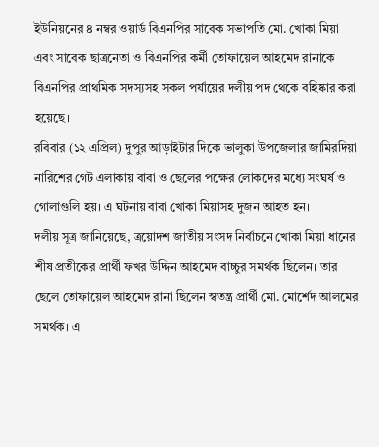ইউনিয়নের ৪ নম্বর ওয়ার্ড বিএনপির সাবেক সভাপতি মো. খোকা মিয়া এবং সাবেক ছাত্রনেতা ও বিএনপির কর্মী তোফায়েল আহমেদ রানাকে বিএনপির প্রাথমিক সদস্যসহ সকল পর্যায়ের দলীয় পদ থেকে বহিষ্কার করা হয়েছে।
রবিবার (১২ এপ্রিল) দুপুর আড়াইটার দিকে ভালুকা উপজেলার জামিরদিয়া নারিশের গেট এলাকায় বাবা ও ছেলের পক্ষের লোকদের মধ্যে সংঘর্ষ ও গোলাগুলি হয়। এ ঘটনায় বাবা খোকা মিয়াসহ দুজন আহত হন।
দলীয় সূত্র জানিয়েছে, ত্রয়োদশ জাতীয় সংসদ নির্বাচনে খোকা মিয়া ধানের শীষ প্রতীকের প্রার্থী ফখর উদ্দিন আহমেদ বাচ্চুর সমর্থক ছিলেন। তার ছেলে তোফায়েল আহমেদ রানা ছিলেন স্বতন্ত্র প্রার্থী মো. মোর্শেদ আলমের সমর্থক। এ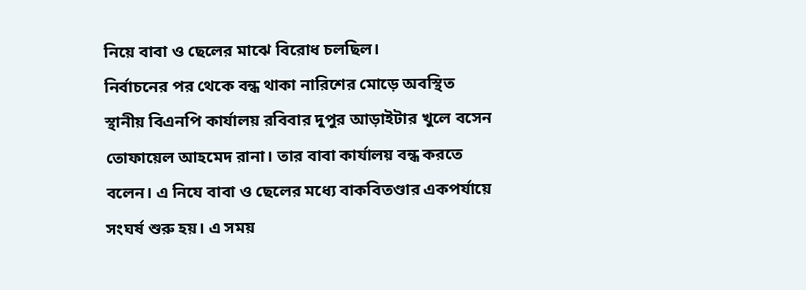নিয়ে বাবা ও ছেলের মাঝে বিরোধ চলছিল।
নির্বাচনের পর থেকে বন্ধ থাকা নারিশের মোড়ে অবস্থিত স্থানীয় বিএনপি কার্যালয় রবিবার দুপুর আড়াইটার খুলে বসেন তোফায়েল আহমেদ রানা। তার বাবা কার্যালয় বন্ধ করতে বলেন। এ নিযে বাবা ও ছেলের মধ্যে বাকবিতণ্ডার একপর্যায়ে সংঘর্ষ শুরু হয়। এ সময়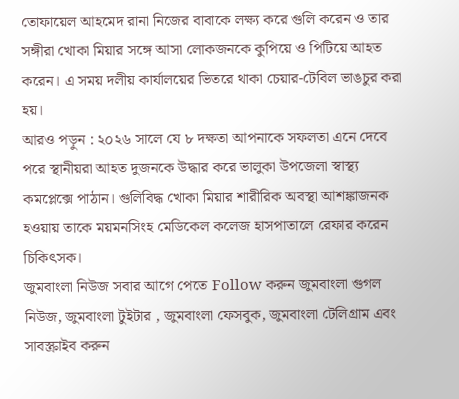তোফায়েল আহমেদ রানা নিজের বাবাকে লক্ষ্য করে গুলি করেন ও তার সঙ্গীরা খোকা মিয়ার সঙ্গে আসা লোকজনকে কুপিয়ে ও পিটিয়ে আহত করেন। এ সময় দলীয় কার্যালয়ের ভিতরে থাকা চেয়ার-টেবিল ভাঙচুর করা হয়।
আরও পড়ুন : ২০২৬ সালে যে ৮ দক্ষতা আপনাকে সফলতা এনে দেবে
পরে স্থানীয়রা আহত দুজনকে উদ্ধার করে ভালুকা উপজেলা স্বাস্থ্য কমপ্লেক্সে পাঠান। গুলিবিদ্ধ খোকা মিয়ার শারীরিক অবস্থা আশঙ্কাজনক হওয়ায় তাকে ময়মনসিংহ মেডিকেল কলেজ হাসপাতালে রেফার করেন চিকিৎসক।
জুমবাংলা নিউজ সবার আগে পেতে Follow করুন জুমবাংলা গুগল নিউজ, জুমবাংলা টুইটার , জুমবাংলা ফেসবুক, জুমবাংলা টেলিগ্রাম এবং সাবস্ক্রাইব করুন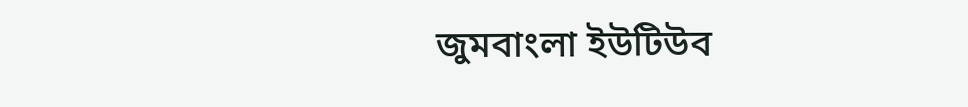জুমবাংলা ইউটিউব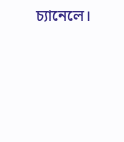চ্যানেলে।